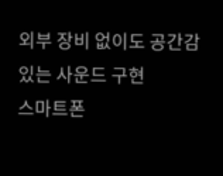외부 장비 없이도 공간감 있는 사운드 구현
스마트폰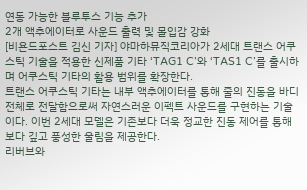연동 가능한 블루투스 기능 추가
2개 액추에이터로 사운드 출력 및 몰입감 강화
[비욘드포스트 김신 기자] 야마하뮤직코리아가 2세대 트랜스 어쿠스틱 기술을 적용한 신제품 기타 ‘TAG1 C’와 ‘TAS1 C’를 출시하며 어쿠스틱 기타의 활용 범위를 확장한다.
트랜스 어쿠스틱 기타는 내부 액추에이터를 통해 줄의 진동을 바디 전체로 전달함으로써 자연스러운 이펙트 사운드를 구현하는 기술이다. 이번 2세대 모델은 기존보다 더욱 정교한 진동 제어를 통해 보다 깊고 풍성한 울림을 제공한다.
리버브와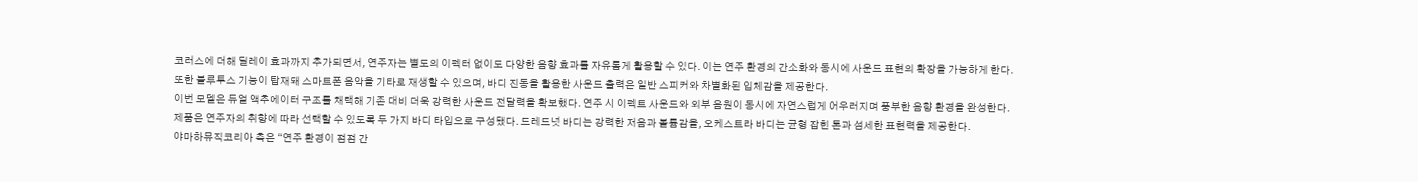코러스에 더해 딜레이 효과까지 추가되면서, 연주자는 별도의 이펙터 없이도 다양한 음향 효과를 자유롭게 활용할 수 있다. 이는 연주 환경의 간소화와 동시에 사운드 표현의 확장을 가능하게 한다.
또한 블루투스 기능이 탑재돼 스마트폰 음악을 기타로 재생할 수 있으며, 바디 진동을 활용한 사운드 출력은 일반 스피커와 차별화된 입체감을 제공한다.
이번 모델은 듀얼 액추에이터 구조를 채택해 기존 대비 더욱 강력한 사운드 전달력을 확보했다. 연주 시 이펙트 사운드와 외부 음원이 동시에 자연스럽게 어우러지며 풍부한 음향 환경을 완성한다.
제품은 연주자의 취향에 따라 선택할 수 있도록 두 가지 바디 타입으로 구성됐다. 드레드넛 바디는 강력한 저음과 볼륨감을, 오케스트라 바디는 균형 잡힌 톤과 섬세한 표현력을 제공한다.
야마하뮤직코리아 측은 “연주 환경이 점점 간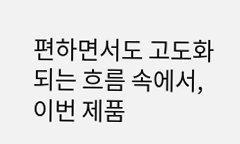편하면서도 고도화되는 흐름 속에서, 이번 제품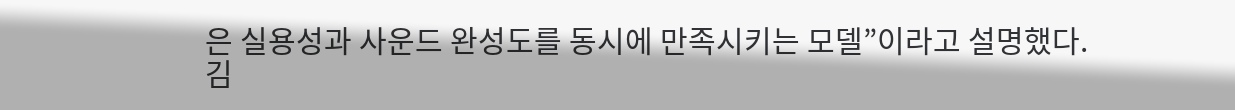은 실용성과 사운드 완성도를 동시에 만족시키는 모델”이라고 설명했다.
김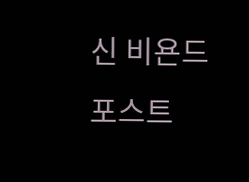신 비욘드포스트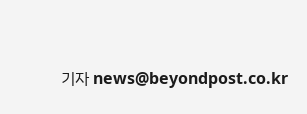기자 news@beyondpost.co.kr